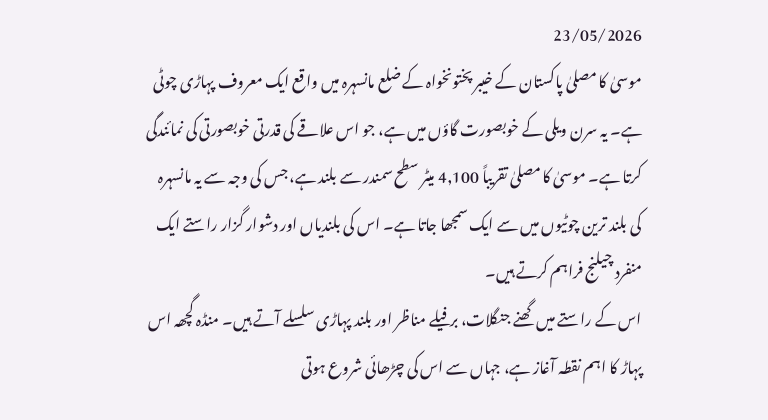23/05/2026
موسیٰ کا مصلیٰ پاکستان کے خیبر پختونخواہ کے ضلع مانسہرہ میں واقع ایک معروف پہاڑی چوٹی ہے۔ یہ سرن ویلی کے خوبصورت گاؤں میں ہے، جو اس علاقے کی قدرتی خوبصورتی کی نمائندگی کرتا ہے۔ موسیٰ کا مصلیٰ تقریباً 4,100 میٹر سطح سمندر سے بلند ہے، جس کی وجہ سے یہ مانسہرہ کی بلند ترین چوٹیوں میں سے ایک سمجھا جاتا ہے۔ اس کی بلندیاں اور دشوار گزار راستے ایک منفرد چیلنج فراہم کرتے ہیں۔
اس کے راستے میں گھنے جنگلات، برفیلے مناظر اور بلند پہاڑی سلسلے آتے ہیں۔ منڈہ گچھہ اس پہاڑ کا اہم نقطہ آغاز ہے، جہاں سے اس کی چڑھائی شروع ہوتی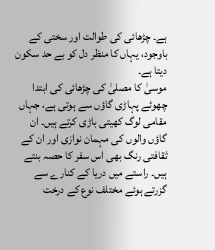ہے۔ چڑھائی کی طوالت اور سختی کے باوجود، یہاں کا منظر دل کو بے حد سکون دیتا ہے۔
موسیٰ کا مصلیٰ کی چڑھائی کی ابتدا چھوٹے پہاڑی گاؤں سے ہوتی ہے، جہاں مقامی لوگ کھیتی باڑی کرتے ہیں۔ ان گاؤں والوں کی مہمان نوازی اور ان کے ثقافتی رنگ بھی اس سفر کا حصہ بنتے ہیں۔ راستے میں دریا کے کنارے سے گزرتے ہوئے مختلف نوع کے درخت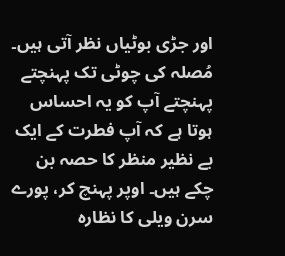اور جڑی بوٹیاں نظر آتی ہیں۔
مُصلہ کی چوٹی تک پہنچتے پہنچتے آپ کو یہ احساس ہوتا ہے کہ آپ فطرت کے ایک بے نظیر منظر کا حصہ بن چکے ہیں۔ اوپر پہنچ کر، پورے سرن ویلی کا نظارہ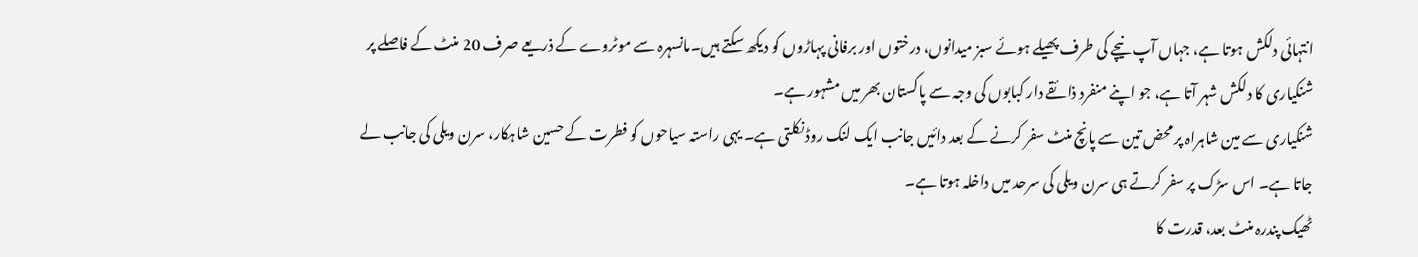انتہائی دلکش ہوتا ہے، جہاں آپ نیچے کی طرف پھیلے ہوئے سبز میدانوں، درختوں اور برفانی پہاڑوں کو دیکھ سکتے ہیں۔مانسہرہ سے موٹروے کے ذریعے صرف 20 منٹ کے فاصلے پر شنکیاری کا دلکش شہر آتا ہے، جو اپنے منفرد ذائقے دار کبابوں کی وجہ سے پاکستان بھر میں مشہور ہے۔
شنکیاری سے مین شاہراہ پر محض تین سے پانچ منٹ سفر کرنے کے بعد دائیں جانب ایک لنک روڈ نکلتی ہے۔ یہی راستہ سیاحوں کو فطرت کے حسین شاہکار، سرن ویلی کی جانب لے جاتا ہے۔ اس سڑک پر سفر کرتے ہی سرن ویلی کی سرحد میں داخلہ ہوتا ہے۔
ٹھیک پندرہ منٹ بعد، قدرت کا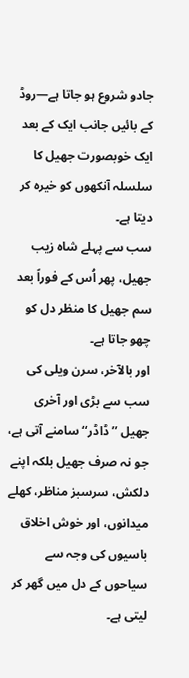جادو شروع ہو جاتا ہے—روڈ کے بائیں جانب ایک کے بعد ایک خوبصورت جھیل کا سلسلہ آنکھوں کو خیرہ کر دیتا ہے۔
سب سے پہلے شاہ زیب جھیل، پھر اُس کے فوراً بعد سم جھیل کا منظر دل کو چھو جاتا ہے۔
اور بالآخر، سرن ویلی کی سب سے بڑی اور آخری جھیل ’’ڈاڈر‘‘ سامنے آتی ہے، جو نہ صرف جھیل بلکہ اپنے دلکش، سرسبز مناظر، کھلے میدانوں، اور خوش اخلاق باسیوں کی وجہ سے سیاحوں کے دل میں گھر کر لیتی ہے۔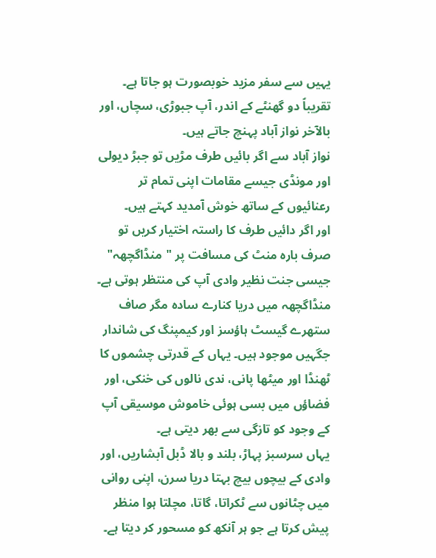یہیں سے سفر مزید خوبصورت ہو جاتا ہے۔ تقریباً دو گھنٹے کے اندر، آپ جبوڑی، سچاں، اور بالآخر نواز آباد پہنچ جاتے ہیں۔
نواز آباد سے اگر بائیں طرف مڑیں تو جبڑ دیولی اور مونڈی جیسے مقامات اپنی تمام تر رعنائیوں کے ساتھ خوش آمدید کہتے ہیں۔
اور اگر دائیں طرف کا راستہ اختیار کریں تو صرف بارہ منٹ کی مسافت پر "منڈاگچھہ" جیسی جنت نظیر وادی آپ کی منتظر ہوتی ہے۔
منڈاگچھہ میں دریا کنارے سادہ مگر صاف ستھرے گیسٹ ہاؤسز اور کیمپنگ کی شاندار جگہیں موجود ہیں۔ یہاں کے قدرتی چشموں کا ٹھنڈا اور میٹھا پانی، ندی نالوں کی خنکی، اور فضاؤں میں بسی ہوئی خاموش موسیقی آپ کے وجود کو تازگی سے بھر دیتی ہے۔
یہاں سرسبز پہاڑ، بلند و بالا ڈبل آبشاریں، اور وادی کے بیچوں بیچ بہتا دریا سرن، اپنی روانی میں چٹانوں سے ٹکراتا، گاتا، مچلتا ہوا منظر پیش کرتا ہے جو ہر آنکھ کو مسحور کر دیتا ہے۔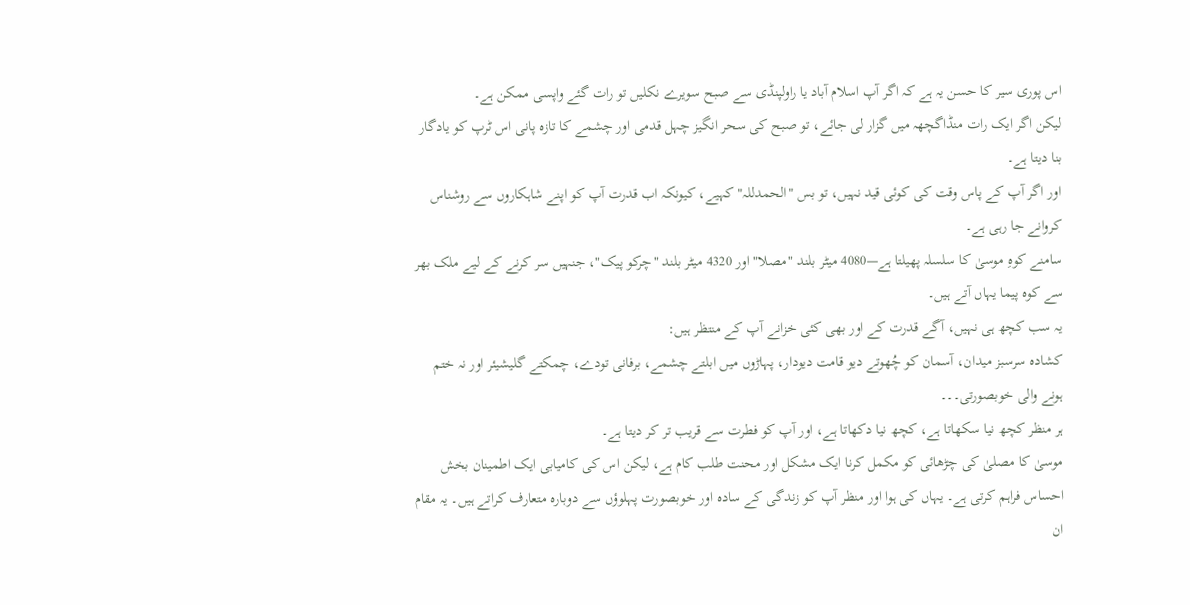اس پوری سیر کا حسن یہ ہے کہ اگر آپ اسلام آباد یا راولپنڈی سے صبح سویرے نکلیں تو رات گئے واپسی ممکن ہے۔
لیکن اگر ایک رات منڈاگچھہ میں گزار لی جائے، تو صبح کی سحر انگیز چہل قدمی اور چشمے کا تازہ پانی اس ٹرپ کو یادگار بنا دیتا ہے۔
اور اگر آپ کے پاس وقت کی کوئی قید نہیں، تو بس "الحمدللہ" کہیے، کیونکہ اب قدرت آپ کو اپنے شاہکاروں سے روشناس کروانے جا رہی ہے۔
سامنے کوہِ موسیٰ کا سلسلہ پھیلتا ہے—4080 میٹر بلند "مصلا" اور 4320 میٹر بلند "چرکو پیک"، جنہیں سر کرنے کے لیے ملک بھر سے کوہ پیما یہاں آتے ہیں۔
یہ سب کچھ ہی نہیں، آگے قدرت کے اور بھی کئی خزانے آپ کے منتظر ہیں:
کشادہ سرسبز میدان، آسمان کو چُھوتے دیو قامت دیودار، پہاڑوں میں ابلتے چشمے، برفانی تودے، چمکتے گلیشیئر اور نہ ختم ہونے والی خوبصورتی۔۔۔
ہر منظر کچھ نیا سکھاتا ہے، کچھ نیا دکھاتا ہے، اور آپ کو فطرت سے قریب تر کر دیتا ہے۔
موسیٰ کا مصلیٰ کی چڑھائی کو مکمل کرنا ایک مشکل اور محنت طلب کام ہے، لیکن اس کی کامیابی ایک اطمینان بخش احساس فراہم کرتی ہے۔ یہاں کی ہوا اور منظر آپ کو زندگی کے سادہ اور خوبصورت پہلوؤں سے دوبارہ متعارف کراتے ہیں۔ یہ مقام ان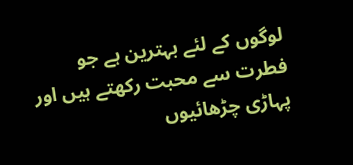لوگوں کے لئے بہترین ہے جو فطرت سے محبت رکھتے ہیں اور پہاڑی چڑھائیوں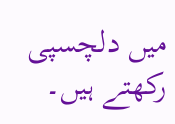میں دلچسپی رکھتے ہیں۔